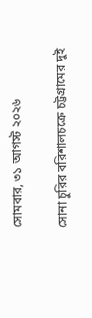সোমবার, ৩১ আগস্ট ২০২৬

সোনা চুরির বরিশালচক্রে চট্টগ্রামের দুই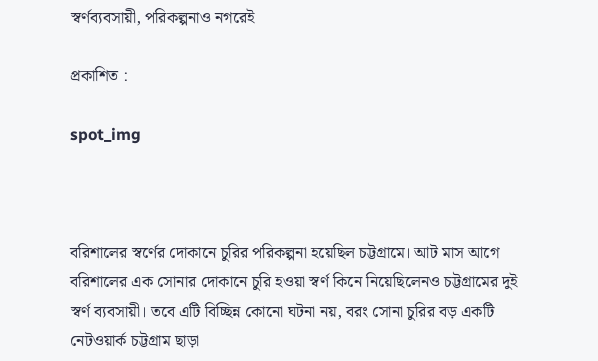স্বর্ণব্যবসায়ী, পরিকল্পনাও নগরেই

প্রকাশিত :

spot_img



বরিশালের স্বর্ণের দোকানে চুরির পরিকল্পনা হয়েছিল চট্টগ্রামে। আট মাস আগে বরিশালের এক সোনার দোকানে চুরি হওয়া স্বর্ণ কিনে নিয়েছিলেনও চট্টগ্রামের দুই স্বর্ণ ব্যবসায়ী। তবে এটি বিচ্ছিন্ন কোনো ঘটনা নয়, বরং সোনা চুরির বড় একটি নেটওয়ার্ক চট্টগ্রাম ছাড়া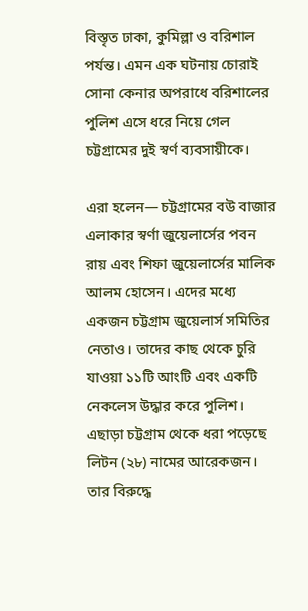বিস্তৃত ঢাকা, কুমিল্লা ও বরিশাল পর্যন্ত। এমন এক ঘটনায় চোরাই সোনা কেনার অপরাধে বরিশালের পুলিশ এসে ধরে নিয়ে গেল চট্টগ্রামের দুই স্বর্ণ ব্যবসায়ীকে।

এরা হলেন— চট্টগ্রামের বউ বাজার এলাকার স্বর্ণা জুয়েলার্সের পবন রায় এবং শিফা জুয়েলার্সের মালিক আলম হোসেন। এদের মধ্যে একজন চট্টগ্রাম জুয়েলার্স সমিতির নেতাও। তাদের কাছ থেকে চুরি যাওয়া ১১টি আংটি এবং একটি নেকলেস উদ্ধার করে পুলিশ। এছাড়া চট্টগ্রাম থেকে ধরা পড়েছে লিটন (২৮) নামের আরেকজন। তার বিরুদ্ধে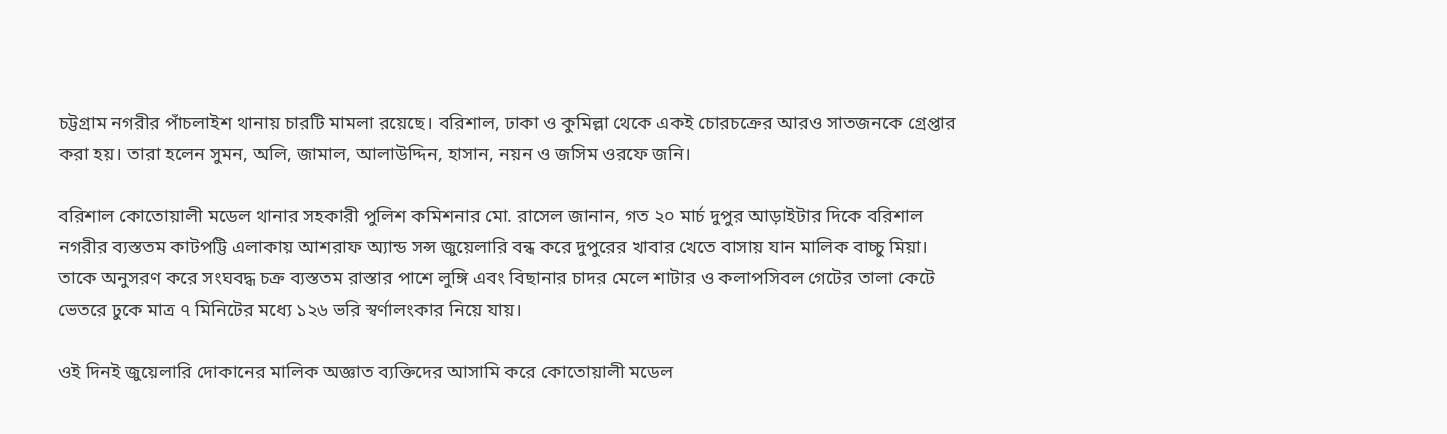চট্টগ্রাম নগরীর পাঁচলাইশ থানায় চারটি মামলা রয়েছে। বরিশাল, ঢাকা ও কুমিল্লা থেকে একই চোরচক্রের আরও সাতজনকে গ্রেপ্তার করা হয়। তারা হলেন সুমন, অলি, জামাল, আলাউদ্দিন, হাসান, নয়ন ও জসিম ওরফে জনি।

বরিশাল কোতোয়ালী মডেল থানার সহকারী পুলিশ কমিশনার মো. রাসেল জানান, গত ২০ মার্চ দুপুর আড়াইটার দিকে বরিশাল নগরীর ব্যস্ততম কাটপট্টি এলাকায় আশরাফ অ্যান্ড সন্স জুয়েলারি বন্ধ করে দুপুরের খাবার খেতে বাসায় যান মালিক বাচ্চু মিয়া। তাকে অনুসরণ করে সংঘবদ্ধ চক্র ব্যস্ততম রাস্তার পাশে লুঙ্গি এবং বিছানার চাদর মেলে শাটার ও কলাপসিবল গেটের তালা কেটে ভেতরে ঢুকে মাত্র ৭ মিনিটের মধ্যে ১২৬ ভরি স্বর্ণালংকার নিয়ে যায়।

ওই দিনই জুয়েলারি দোকানের মালিক অজ্ঞাত ব্যক্তিদের আসামি করে কোতোয়ালী মডেল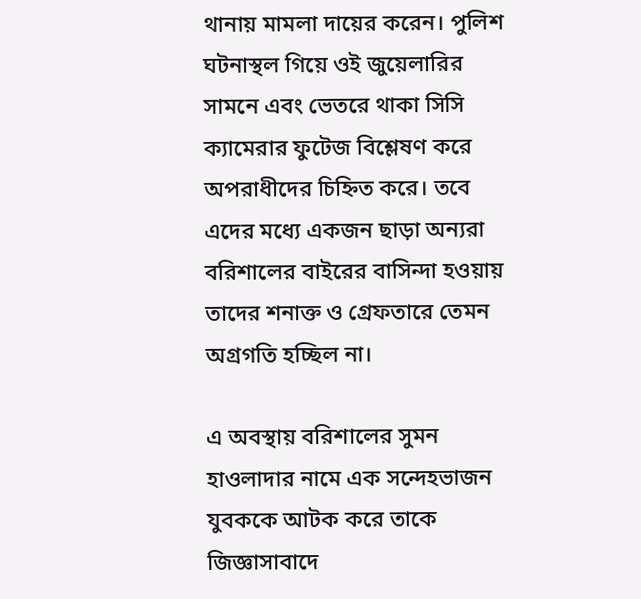থানায় মামলা দায়ের করেন। পুলিশ ঘটনাস্থল গিয়ে ওই জুয়েলারির সামনে এবং ভেতরে থাকা সিসি ক্যামেরার ফুটেজ বিশ্লেষণ করে অপরাধীদের চিহ্নিত করে। তবে এদের মধ্যে একজন ছাড়া অন্যরা বরিশালের বাইরের বাসিন্দা হওয়ায় তাদের শনাক্ত ও গ্রেফতারে তেমন অগ্রগতি হচ্ছিল না।

এ অবস্থায় বরিশালের সুমন হাওলাদার নামে এক সন্দেহভাজন যুবককে আটক করে তাকে জিজ্ঞাসাবাদে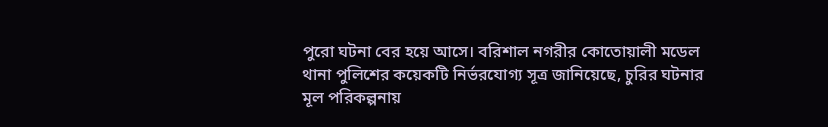পুরো ঘটনা বের হয়ে আসে। বরিশাল নগরীর কোতোয়ালী মডেল থানা পুলিশের কয়েকটি নির্ভরযোগ্য সূত্র জানিয়েছে, চুরির ঘটনার মূল পরিকল্পনায়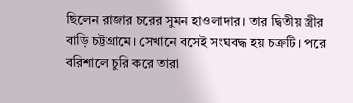ছিলেন রাজার চরের সুমন হাওলাদার। তার দ্বিতীয় স্ত্রীর বাড়ি চট্টগ্রামে। সেখানে বসেই সংঘবদ্ধ হয় চক্রটি। পরে বরিশালে চুরি করে তারা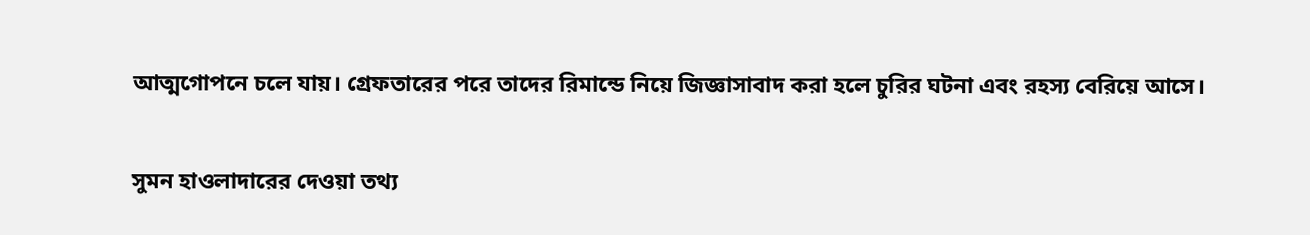আত্মগোপনে চলে যায়। গ্রেফতারের পরে তাদের রিমান্ডে নিয়ে জিজ্ঞাসাবাদ করা হলে চুরির ঘটনা এবং রহস্য বেরিয়ে আসে।

সুমন হাওলাদারের দেওয়া তথ্য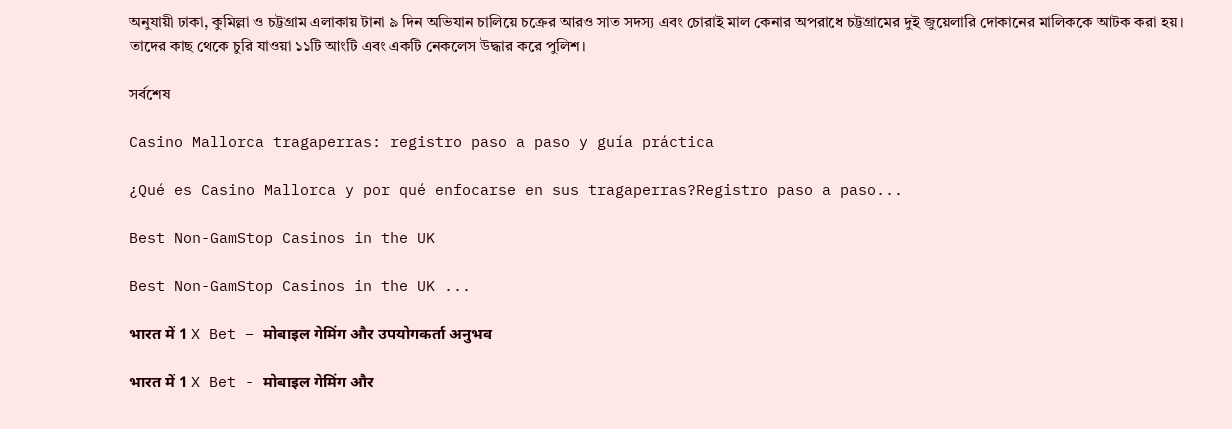অনুযায়ী ঢাকা, কুমিল্লা ও চট্টগ্রাম এলাকায় টানা ৯ দিন অভিযান চালিয়ে চক্রের আরও সাত সদস্য এবং চোরাই মাল কেনার অপরাধে চট্টগ্রামের দুই জুয়েলারি দোকানের মালিককে আটক করা হয়। তাদের কাছ থেকে চুরি যাওয়া ১১টি আংটি এবং একটি নেকলেস উদ্ধার করে পুলিশ।

সর্বশেষ

Casino Mallorca tragaperras: registro paso a paso y guía práctica

¿Qué es Casino Mallorca y por qué enfocarse en sus tragaperras?Registro paso a paso...

Best Non-GamStop Casinos in the UK

Best Non-GamStop Casinos in the UK ...

भारत में 1 X Bet – मोबाइल गेमिंग और उपयोगकर्ता अनुभव

भारत में 1 X Bet - मोबाइल गेमिंग और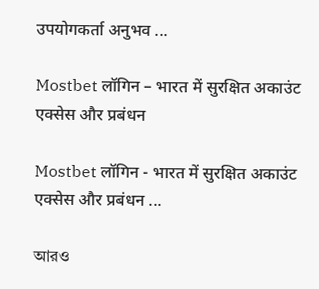उपयोगकर्ता अनुभव ...

Mostbet लॉगिन – भारत में सुरक्षित अकाउंट एक्सेस और प्रबंधन

Mostbet लॉगिन - भारत में सुरक्षित अकाउंट एक्सेस और प्रबंधन ...

আরও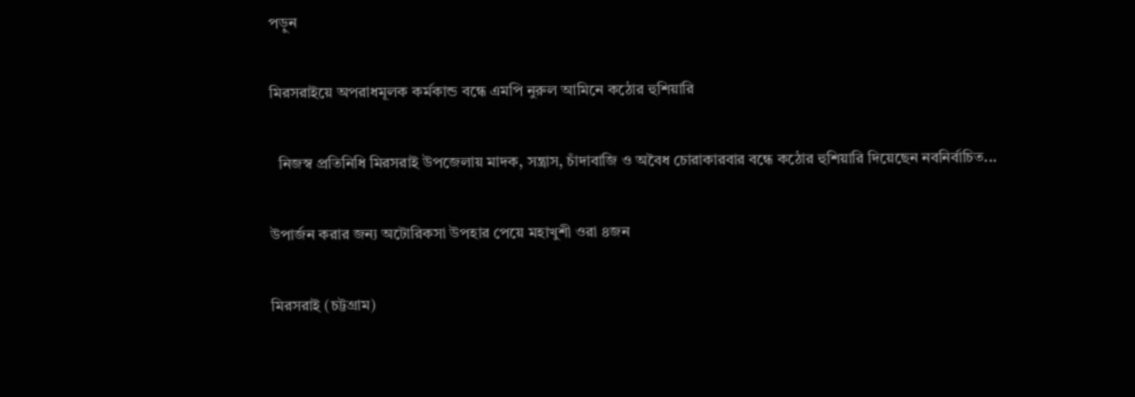পড়ুন

মিরসরাইয়ে অপরাধমূলক কর্মকান্ড বন্ধে এমপি নুরুল আমিনে কঠোর হুশিয়ারি

  নিজস্ব প্রতিনিধি মিরসরাই উপজেলায় মাদক, সন্ত্রাস, চাঁদাবাজি ও অবৈধ চোরাকারবার বন্ধে কঠোর হুশিয়ারি দিয়েছেন নবনির্বাচিত...

উপার্জন করার জন্য অটোরিকসা উপহার পেয়ে মহাখুশী ওরা ৪জন

মিরসরাই (চট্টগ্রাম)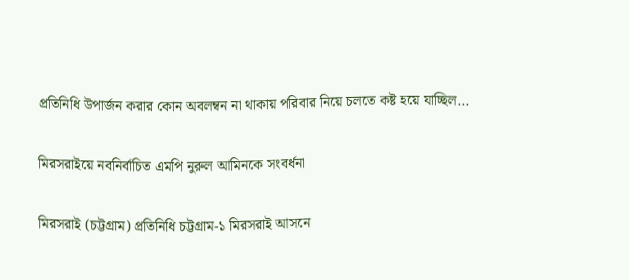প্রতিনিধি উপার্জন করার কোন অবলম্বন না থাকায় পরিবার নিয়ে চলতে কষ্ট হয়ে যাচ্ছিল...

মিরসরাইয়ে নবনির্বাচিত এমপি নুরুল আমিনকে সংবর্ধনা

মিরসরাই (চট্টগ্রাম) প্রতিনিধি চট্টগ্রাম-১ মিরসরাই আসনে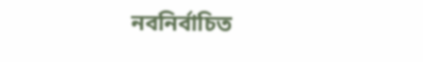নবনির্বাচিত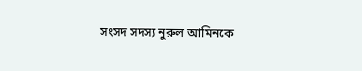সংসদ সদস্য নুরুল আমিনকে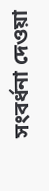সংবর্ধনা দেওয়া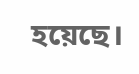হয়েছে।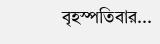বৃহস্পতিবার...